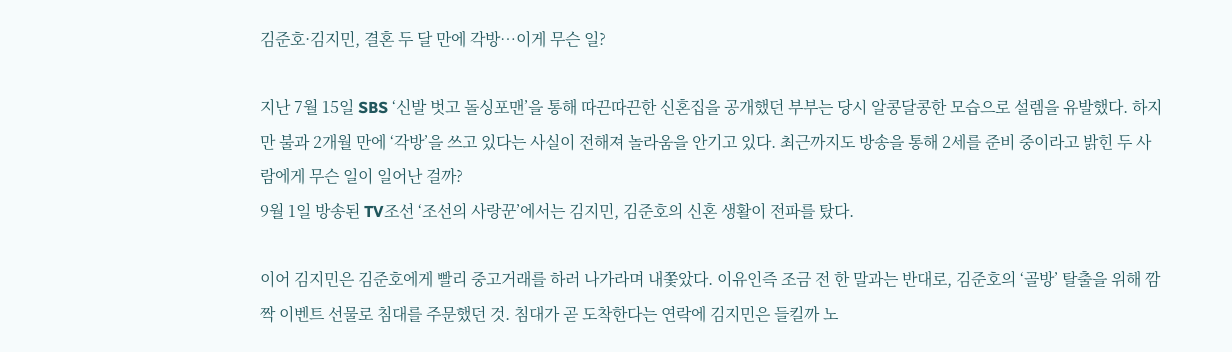김준호·김지민, 결혼 두 달 만에 각방…이게 무슨 일?

지난 7월 15일 SBS ‘신발 벗고 돌싱포맨’을 통해 따끈따끈한 신혼집을 공개했던 부부는 당시 알콩달콩한 모습으로 설렘을 유발했다. 하지만 불과 2개월 만에 ‘각방’을 쓰고 있다는 사실이 전해져 놀라움을 안기고 있다. 최근까지도 방송을 통해 2세를 준비 중이라고 밝힌 두 사람에게 무슨 일이 일어난 걸까?
9월 1일 방송된 TV조선 ‘조선의 사랑꾼’에서는 김지민, 김준호의 신혼 생활이 전파를 탔다.

이어 김지민은 김준호에게 빨리 중고거래를 하러 나가라며 내쫓았다. 이유인즉 조금 전 한 말과는 반대로, 김준호의 ‘골방’ 탈출을 위해 깜짝 이벤트 선물로 침대를 주문했던 것. 침대가 곧 도착한다는 연락에 김지민은 들킬까 노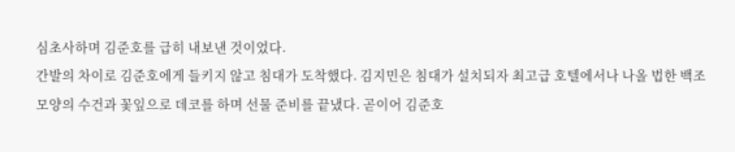심초사하며 김준호를 급히 내보낸 것이었다.
간발의 차이로 김준호에게 들키지 않고 침대가 도착했다. 김지민은 침대가 설치되자 최고급 호텔에서나 나올 법한 백조 모양의 수건과 꽃잎으로 데코를 하며 선물 준비를 끝냈다. 곧이어 김준호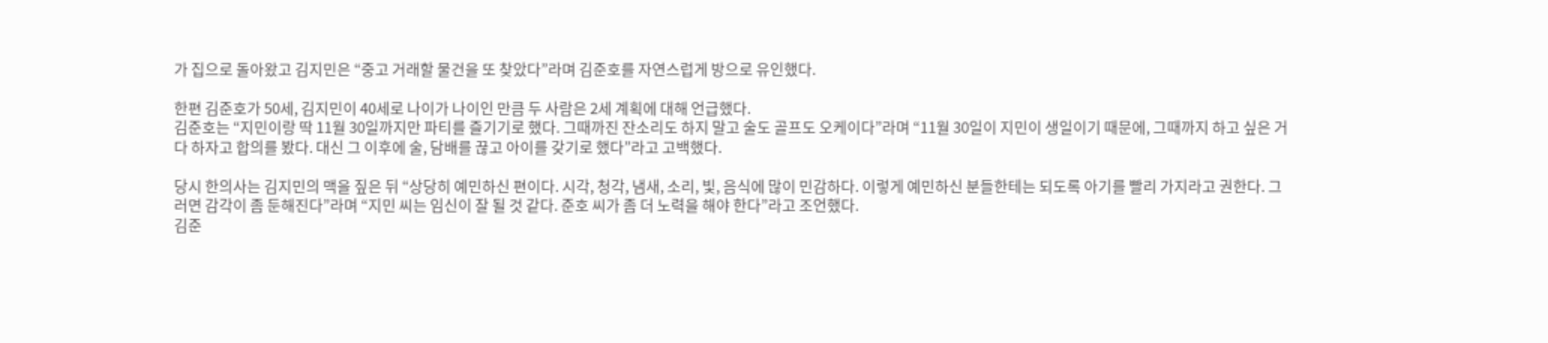가 집으로 돌아왔고 김지민은 “중고 거래할 물건을 또 찾았다”라며 김준호를 자연스럽게 방으로 유인했다.

한편 김준호가 50세, 김지민이 40세로 나이가 나이인 만큼 두 사람은 2세 계획에 대해 언급했다.
김준호는 “지민이랑 딱 11월 30일까지만 파티를 즐기기로 했다. 그때까진 잔소리도 하지 말고 술도 골프도 오케이다”라며 “11월 30일이 지민이 생일이기 때문에, 그때까지 하고 싶은 거 다 하자고 합의를 봤다. 대신 그 이후에 술, 담배를 끊고 아이를 갖기로 했다”라고 고백했다.

당시 한의사는 김지민의 맥을 짚은 뒤 “상당히 예민하신 편이다. 시각, 청각, 냄새, 소리, 빛, 음식에 많이 민감하다. 이렇게 예민하신 분들한테는 되도록 아기를 빨리 가지라고 권한다. 그러면 감각이 좀 둔해진다”라며 “지민 씨는 임신이 잘 될 것 같다. 준호 씨가 좀 더 노력을 해야 한다”라고 조언했다.
김준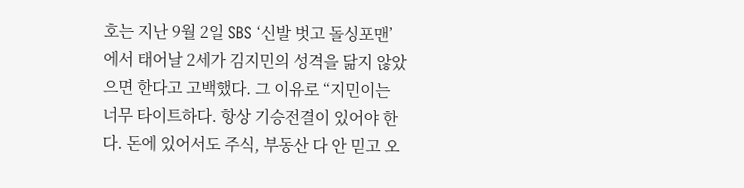호는 지난 9월 2일 SBS ‘신발 벗고 돌싱포맨’에서 태어날 2세가 김지민의 성격을 닮지 않았으면 한다고 고백했다. 그 이유로 “지민이는 너무 타이트하다. 항상 기승전결이 있어야 한다. 돈에 있어서도 주식, 부동산 다 안 믿고 오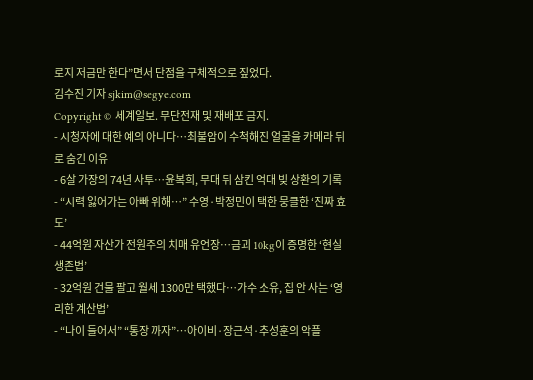로지 저금만 한다”면서 단점을 구체적으로 짚었다.
김수진 기자 sjkim@segye.com
Copyright © 세계일보. 무단전재 및 재배포 금지.
- 시청자에 대한 예의 아니다…최불암이 수척해진 얼굴을 카메라 뒤로 숨긴 이유
- 6살 가장의 74년 사투…윤복희, 무대 뒤 삼킨 억대 빚 상환의 기록
- “시력 잃어가는 아빠 위해…” 수영·박정민이 택한 뭉클한 ‘진짜 효도’
- 44억원 자산가 전원주의 치매 유언장…금괴 10kg이 증명한 ‘현실 생존법’
- 32억원 건물 팔고 월세 1300만 택했다…가수 소유, 집 안 사는 ‘영리한 계산법’
- “나이 들어서” “통장 까자”…아이비·장근석·추성훈의 악플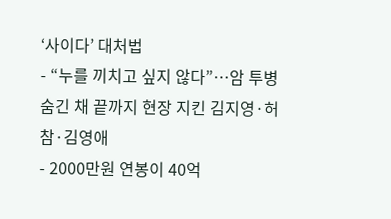‘사이다’ 대처법
- “누를 끼치고 싶지 않다”…암 투병 숨긴 채 끝까지 현장 지킨 김지영·허참·김영애
- 2000만원 연봉이 40억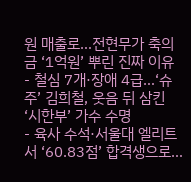원 매출로…전현무가 축의금 ‘1억원’ 뿌린 진짜 이유
- 철심 7개·장애 4급…‘슈주’ 김희철, 웃음 뒤 삼킨 ‘시한부’ 가수 수명
- 육사 수석·서울대 엘리트서 ‘60.83점’ 합격생으로…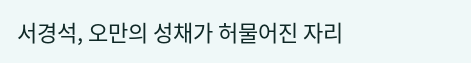서경석, 오만의 성채가 허물어진 자리